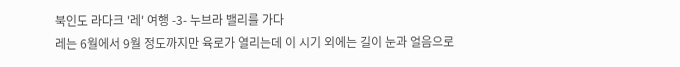북인도 라다크 '레' 여행 -3- 누브라 밸리를 가다
레는 6월에서 9월 정도까지만 육로가 열리는데 이 시기 외에는 길이 눈과 얼음으로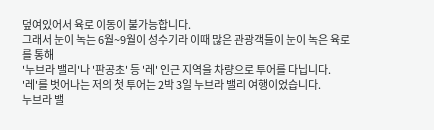덮여있어서 육로 이동이 불가능합니다.
그래서 눈이 녹는 6월~9월이 성수기라 이때 많은 관광객들이 눈이 녹은 육로를 통해
'누브라 밸리'나 '판공초' 등 '레' 인근 지역을 차량으로 투어를 다닙니다.
'레'를 벗어나는 저의 첫 투어는 2박 3일 누브라 밸리 여행이었습니다.
누브라 밸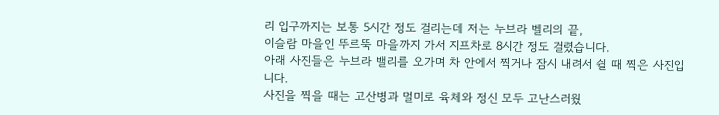리 입구까지는 보통 5시간 정도 걸리는데 저는 누브라 벨리의 끝,
이슬람 마을인 뚜르뚝 마을까지 가서 지프차로 8시간 정도 걸렸습니다.
아래 사진들은 누브라 밸리를 오가며 차 안에서 찍거나 잠시 내려서 쉴 때 찍은 사진입니다.
사진을 찍을 때는 고산병과 멀미로 육체와 정신 모두 고난스러웠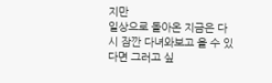지만
일상으로 돌아온 지금은 다시 잠깐 다녀와보고 올 수 있다면 그러고 싶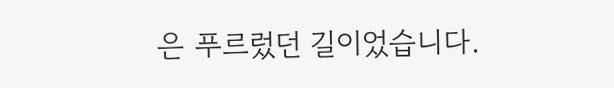은 푸르렀던 길이었습니다.